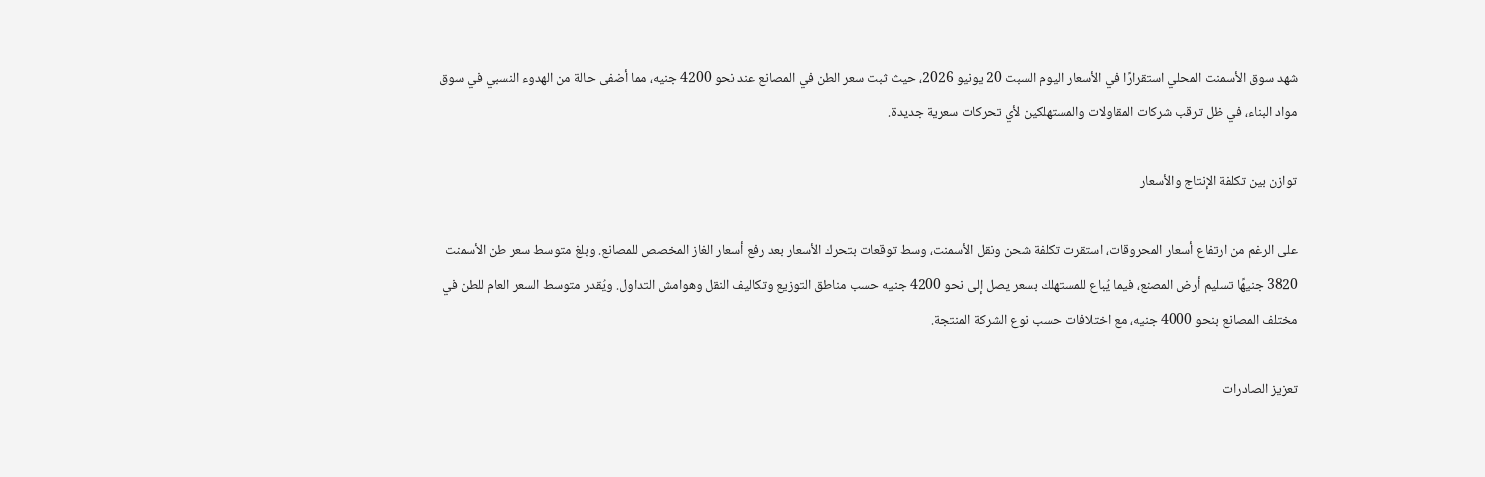شهد سوق الأسمنت المحلي استقرارًا في الأسعار اليوم السبت 20 يونيو 2026، حيث ثبت سعر الطن في المصانع عند نحو 4200 جنيه، مما أضفى حالة من الهدوء النسبي في سوق مواد البناء، في ظل ترقب شركات المقاولات والمستهلكين لأي تحركات سعرية جديدة.

توازن بين تكلفة الإنتاج والأسعار

على الرغم من ارتفاع أسعار المحروقات، استقرت تكلفة شحن ونقل الأسمنت، وسط توقعات بتحرك الأسعار بعد رفع أسعار الغاز المخصص للمصانع. وبلغ متوسط سعر طن الأسمنت 3820 جنيهًا تسليم أرض المصنع، فيما يُباع للمستهلك بسعر يصل إلى نحو 4200 جنيه حسب مناطق التوزيع وتكاليف النقل وهوامش التداول. ويُقدر متوسط السعر العام للطن في مختلف المصانع بنحو 4000 جنيه، مع اختلافات حسب نوع الشركة المنتجة.

تعزيز الصادرات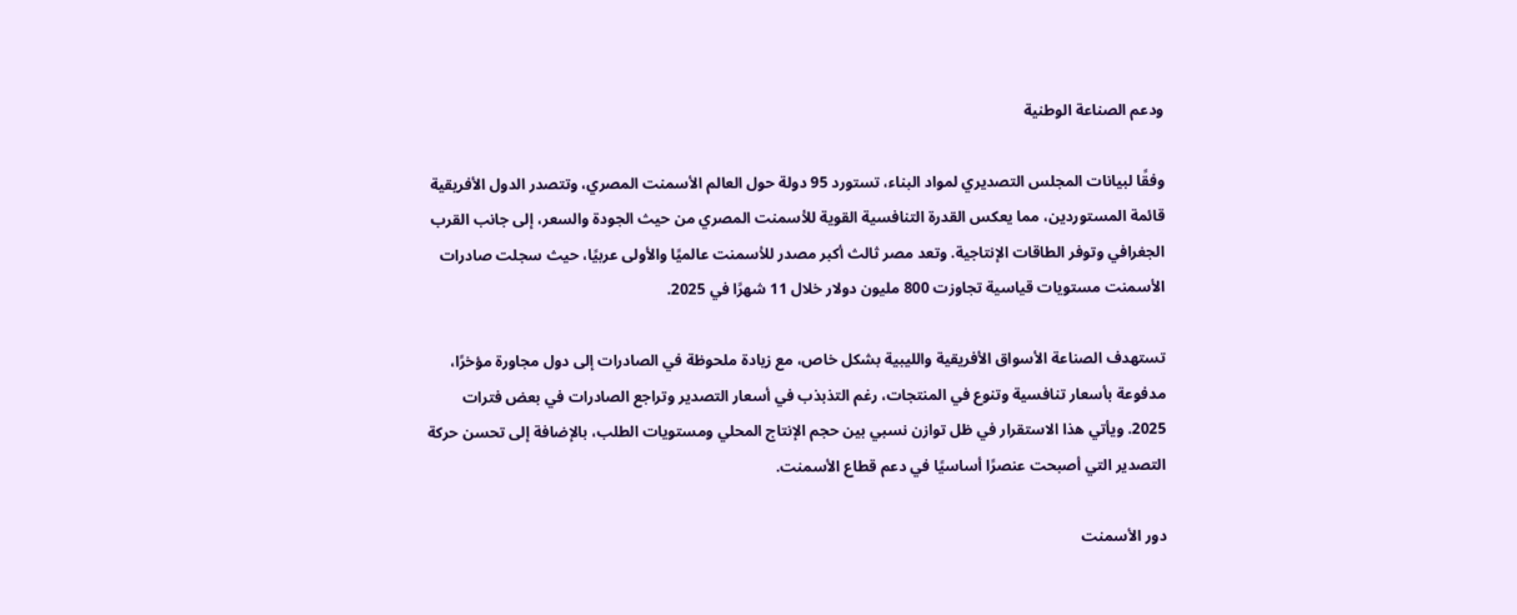ودعم الصناعة الوطنية

وفقًا لبيانات المجلس التصديري لمواد البناء، تستورد 95 دولة حول العالم الأسمنت المصري، وتتصدر الدول الأفريقية قائمة المستوردين، مما يعكس القدرة التنافسية القوية للأسمنت المصري من حيث الجودة والسعر، إلى جانب القرب الجغرافي وتوفر الطاقات الإنتاجية. وتعد مصر ثالث أكبر مصدر للأسمنت عالميًا والأولى عربيًا، حيث سجلت صادرات الأسمنت مستويات قياسية تجاوزت 800 مليون دولار خلال 11 شهرًا في 2025.

تستهدف الصناعة الأسواق الأفريقية والليبية بشكل خاص، مع زيادة ملحوظة في الصادرات إلى دول مجاورة مؤخرًا، مدفوعة بأسعار تنافسية وتنوع في المنتجات، رغم التذبذب في أسعار التصدير وتراجع الصادرات في بعض فترات 2025. ويأتي هذا الاستقرار في ظل توازن نسبي بين حجم الإنتاج المحلي ومستويات الطلب، بالإضافة إلى تحسن حركة التصدير التي أصبحت عنصرًا أساسيًا في دعم قطاع الأسمنت.

دور الأسمنت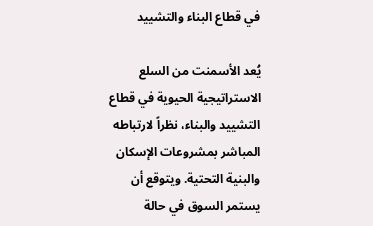في قطاع البناء والتشييد

يُعد الأسمنت من السلع الاستراتيجية الحيوية في قطاع التشييد والبناء، نظراً لارتباطه المباشر بمشروعات الإسكان والبنية التحتية. ويتوقع أن يستمر السوق في حالة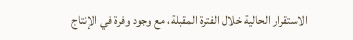الاستقرار الحالية خلال الفترة المقبلة، مع وجود وفرة في الإنتاج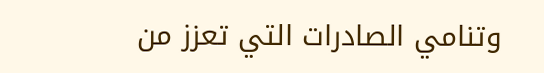وتنامي الصادرات التي تعزز من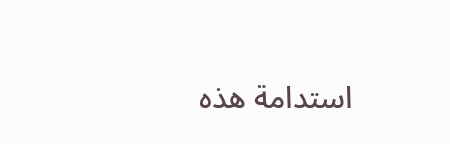استدامة هذه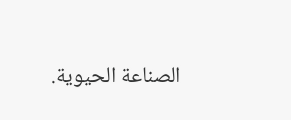الصناعة الحيوية.